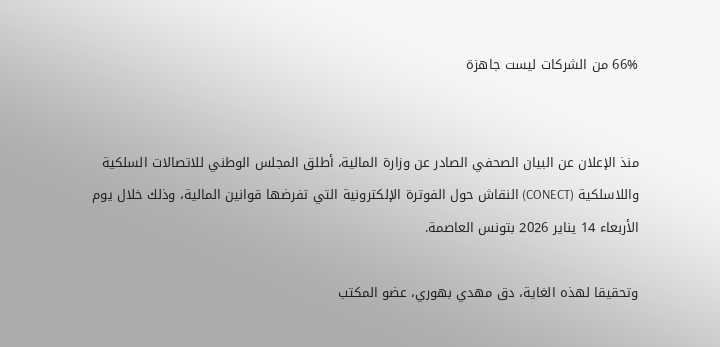66% من الشركات ليست جاهزة


منذ الإعلان عن البيان الصحفي الصادر عن وزارة المالية، أطلق المجلس الوطني للاتصالات السلكية واللاسلكية (CONECT) النقاش حول الفوترة الإلكترونية التي تفرضها قوانين المالية، وذلك خلال يوم الأربعاء 14 يناير 2026 بتونس العاصمة.

وتحقيقا لهذه الغاية، دق مهدي بهوري، عضو المكتب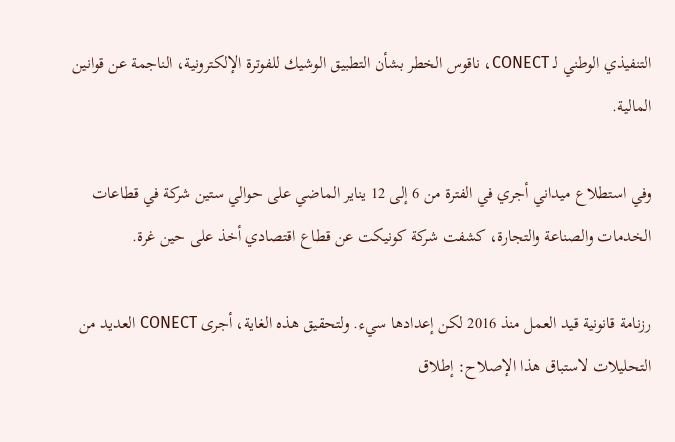التنفيذي الوطني لـ CONECT، ناقوس الخطر بشأن التطبيق الوشيك للفوترة الإلكترونية، الناجمة عن قوانين المالية.

وفي استطلاع ميداني أجري في الفترة من 6 إلى 12 يناير الماضي على حوالي ستين شركة في قطاعات الخدمات والصناعة والتجارة، كشفت شركة كونيكت عن قطاع اقتصادي أخذ على حين غرة.

رزنامة قانونية قيد العمل منذ 2016 لكن إعدادها سيء. ولتحقيق هذه الغاية، أجرى CONECT العديد من التحليلات لاستباق هذا الإصلاح: إطلاق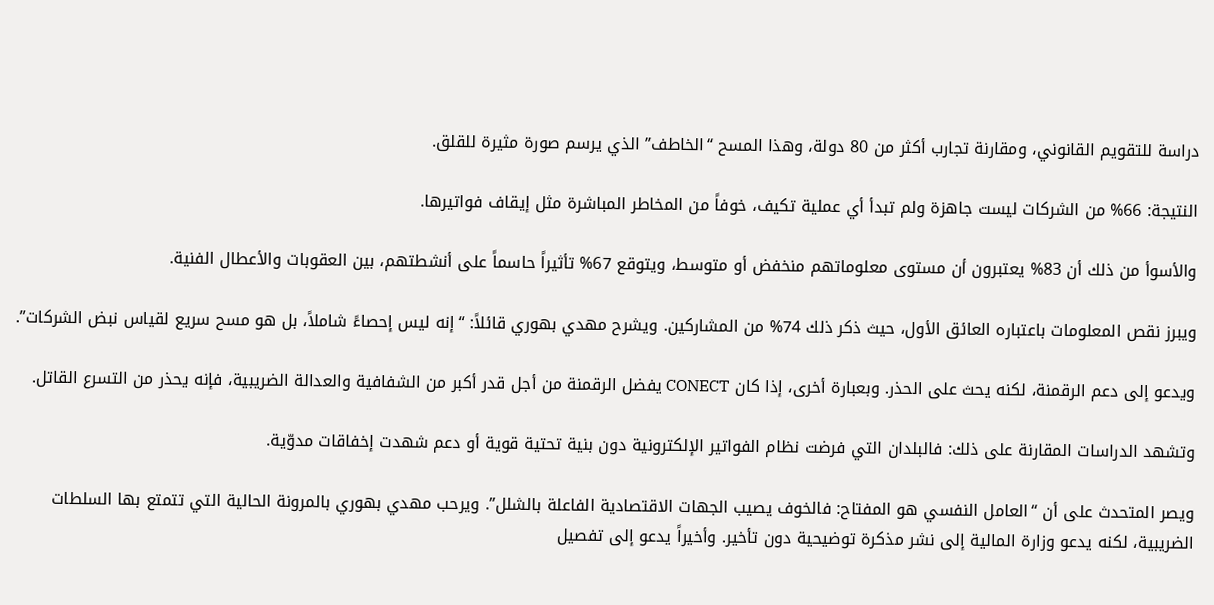دراسة للتقويم القانوني، ومقارنة تجارب أكثر من 80 دولة، وهذا المسح “الخاطف” الذي يرسم صورة مثيرة للقلق.

النتيجة: 66% من الشركات ليست جاهزة ولم تبدأ أي عملية تكيف، خوفاً من المخاطر المباشرة مثل إيقاف فواتيرها.

والأسوأ من ذلك أن 83% يعتبرون أن مستوى معلوماتهم منخفض أو متوسط، ويتوقع 67% تأثيراً حاسماً على أنشطتهم، بين العقوبات والأعطال الفنية.

ويبرز نقص المعلومات باعتباره العائق الأول، حيث ذكر ذلك 74% من المشاركين. ويشرح مهدي بهوري قائلاً: “إنه ليس إحصاءً شاملاً، بل هو مسح سريع لقياس نبض الشركات”.

ويدعو إلى دعم الرقمنة، لكنه يحث على الحذر. وبعبارة أخرى، إذا كان CONECT يفضل الرقمنة من أجل قدر أكبر من الشفافية والعدالة الضريبية، فإنه يحذر من التسرع القاتل.

وتشهد الدراسات المقارنة على ذلك: فالبلدان التي فرضت نظام الفواتير الإلكترونية دون بنية تحتية قوية أو دعم شهدت إخفاقات مدوّية.

ويصر المتحدث على أن “العامل النفسي هو المفتاح: فالخوف يصيب الجهات الاقتصادية الفاعلة بالشلل”. ويرحب مهدي بهوري بالمرونة الحالية التي تتمتع بها السلطات الضريبية، لكنه يدعو وزارة المالية إلى نشر مذكرة توضيحية دون تأخير. وأخيراً يدعو إلى تفصيل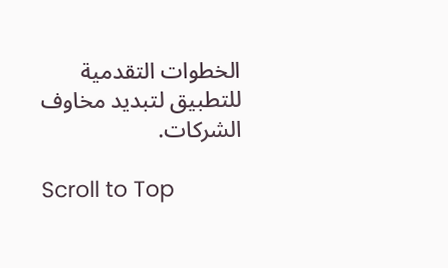الخطوات التقدمية للتطبيق لتبديد مخاوف الشركات.

Scroll to Top